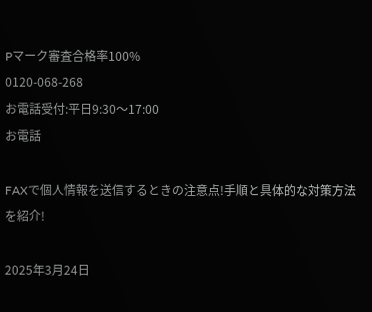Pマーク審査合格率100%
0120-068-268
お電話受付:平日9:30〜17:00
お電話

FAXで個人情報を送信するときの注意点!手順と具体的な対策方法を紹介!

2025年3月24日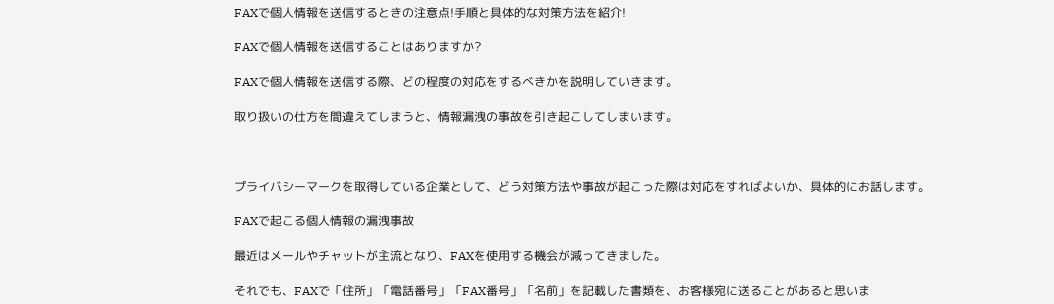FAXで個人情報を送信するときの注意点!手順と具体的な対策方法を紹介!

FAXで個人情報を送信することはありますか?

FAXで個人情報を送信する際、どの程度の対応をするべきかを説明していきます。

取り扱いの仕方を間違えてしまうと、情報漏洩の事故を引き起こしてしまいます。



プライバシーマークを取得している企業として、どう対策方法や事故が起こった際は対応をすればよいか、具体的にお話します。

FAXで起こる個人情報の漏洩事故

最近はメールやチャットが主流となり、FAXを使用する機会が減ってきました。

それでも、FAXで「住所」「電話番号」「FAX番号」「名前」を記載した書類を、お客様宛に送ることがあると思いま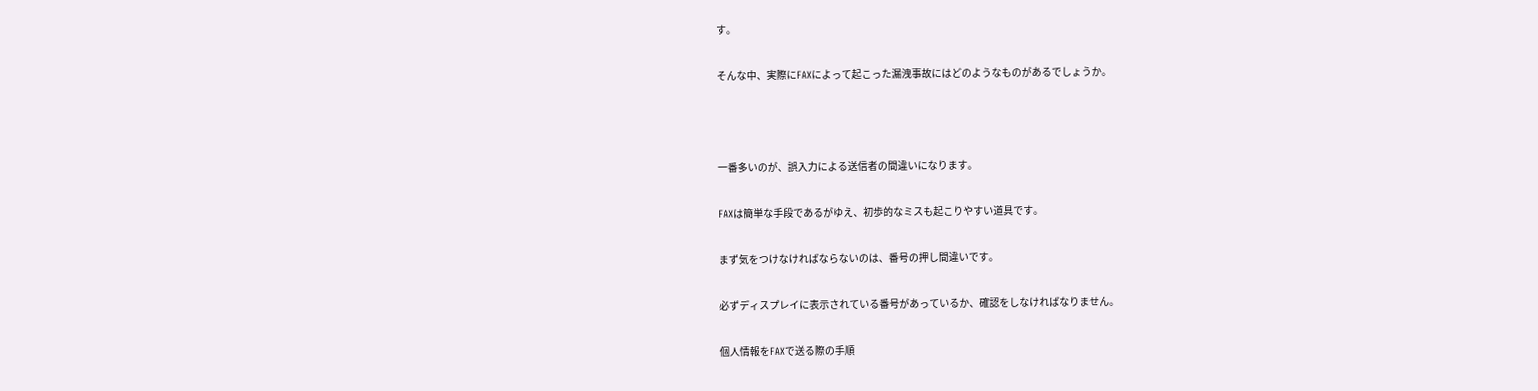す。

そんな中、実際にFAXによって起こった漏洩事故にはどのようなものがあるでしょうか。



一番多いのが、誤入力による送信者の間違いになります。

FAXは簡単な手段であるがゆえ、初歩的なミスも起こりやすい道具です。

まず気をつけなければならないのは、番号の押し間違いです。

必ずディスプレイに表示されている番号があっているか、確認をしなければなりません。

個人情報をFAXで送る際の手順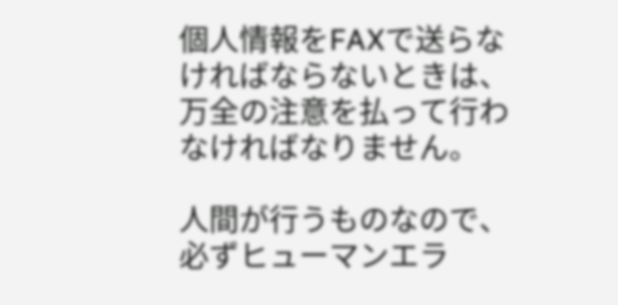個人情報をFAXで送らなければならないときは、万全の注意を払って行わなければなりません。

人間が行うものなので、必ずヒューマンエラ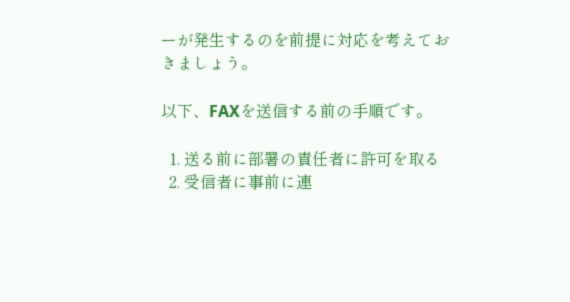ーが発生するのを前提に対応を考えておきましょう。

以下、FAXを送信する前の手順です。

  1. 送る前に部署の責任者に許可を取る
  2. 受信者に事前に連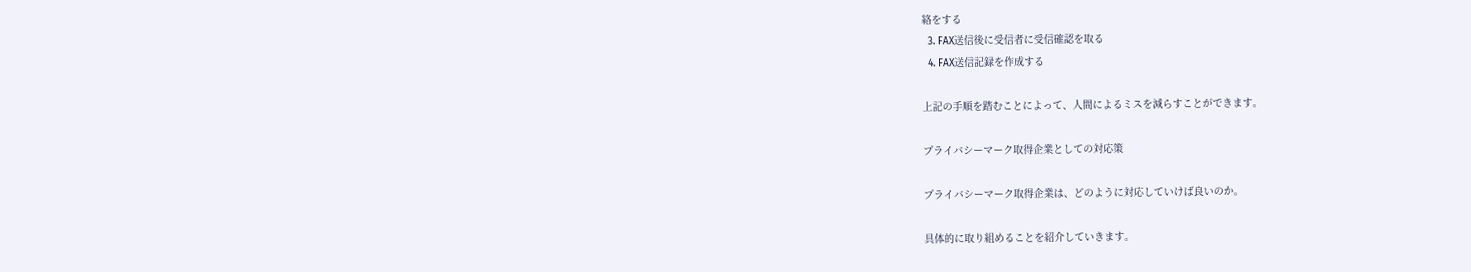絡をする
  3. FAX送信後に受信者に受信確認を取る
  4. FAX送信記録を作成する

上記の手順を踏むことによって、人間によるミスを減らすことができます。

プライバシーマーク取得企業としての対応策

プライバシーマーク取得企業は、どのように対応していけば良いのか。

具体的に取り組めることを紹介していきます。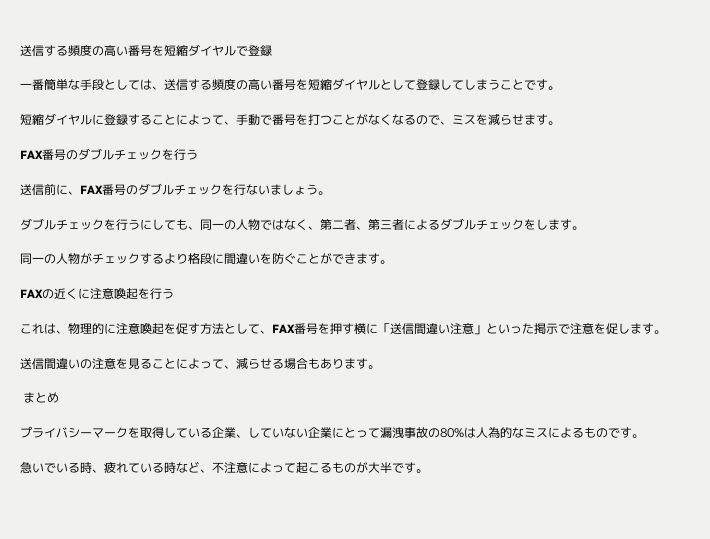送信する頻度の高い番号を短縮ダイヤルで登録

一番簡単な手段としては、送信する頻度の高い番号を短縮ダイヤルとして登録してしまうことです。

短縮ダイヤルに登録することによって、手動で番号を打つことがなくなるので、ミスを減らせます。

FAX番号のダブルチェックを行う

送信前に、FAX番号のダブルチェックを行ないましょう。

ダブルチェックを行うにしても、同一の人物ではなく、第二者、第三者によるダブルチェックをします。

同一の人物がチェックするより格段に間違いを防ぐことができます。

FAXの近くに注意喚起を行う

これは、物理的に注意喚起を促す方法として、FAX番号を押す横に「送信間違い注意」といった掲示で注意を促します。

送信間違いの注意を見ることによって、減らせる場合もあります。

 まとめ

プライバシーマークを取得している企業、していない企業にとって漏洩事故の80%は人為的なミスによるものです。

急いでいる時、疲れている時など、不注意によって起こるものが大半です。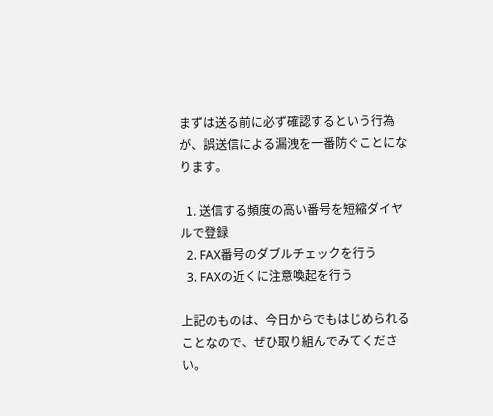まずは送る前に必ず確認するという行為が、誤送信による漏洩を一番防ぐことになります。

  1. 送信する頻度の高い番号を短縮ダイヤルで登録
  2. FAX番号のダブルチェックを行う
  3. FAXの近くに注意喚起を行う

上記のものは、今日からでもはじめられることなので、ぜひ取り組んでみてください。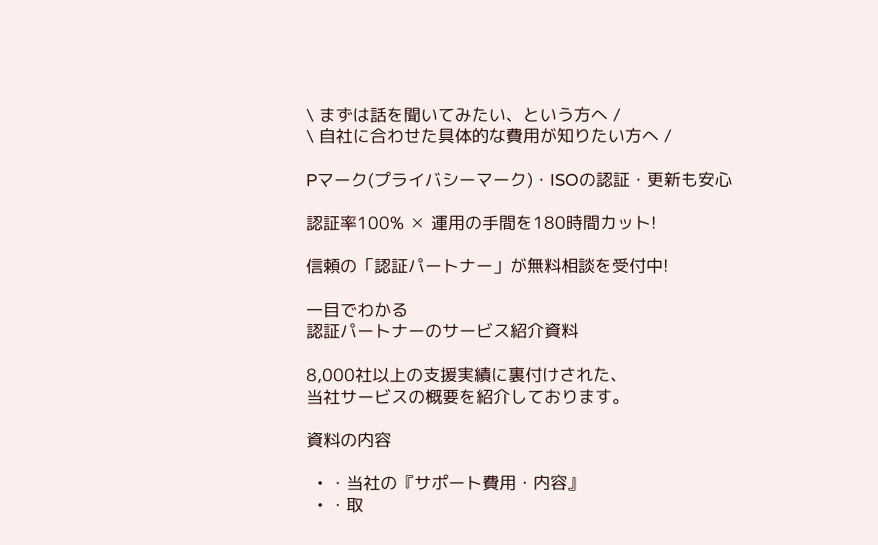\ まずは話を聞いてみたい、という方へ /
\ 自社に合わせた具体的な費用が知りたい方へ /

Pマーク(プライバシーマーク)・ISOの認証・更新も安心

認証率100% ✕ 運用の手間を180時間カット!

信頼の「認証パートナー」が無料相談を受付中!

一目でわかる
認証パートナーのサービス紹介資料

8,000社以上の支援実績に裏付けされた、
当社サービスの概要を紹介しております。

資料の内容

  • ・当社の『サポート費用・内容』
  • ・取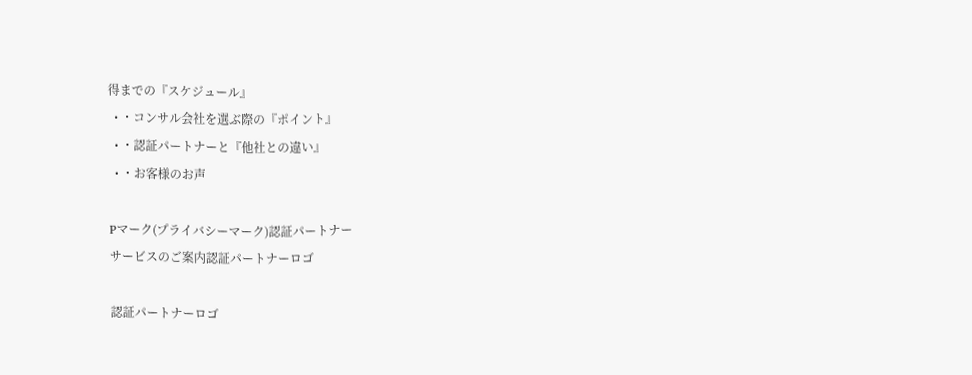得までの『スケジュール』
  • ・コンサル会社を選ぶ際の『ポイント』
  • ・認証パートナーと『他社との違い』
  • ・お客様のお声

Pマーク(プライバシーマーク)認証パートナー
サービスのご案内認証パートナーロゴ

認証パートナーロゴ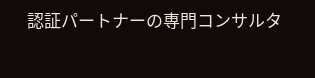認証パートナーの専門コンサルタ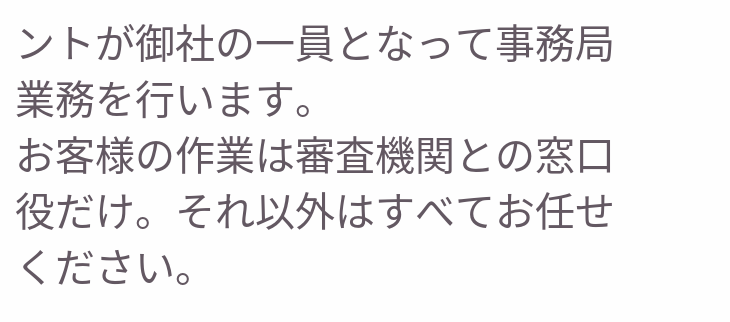ントが御社の一員となって事務局業務を行います。
お客様の作業は審査機関との窓口役だけ。それ以外はすべてお任せください。